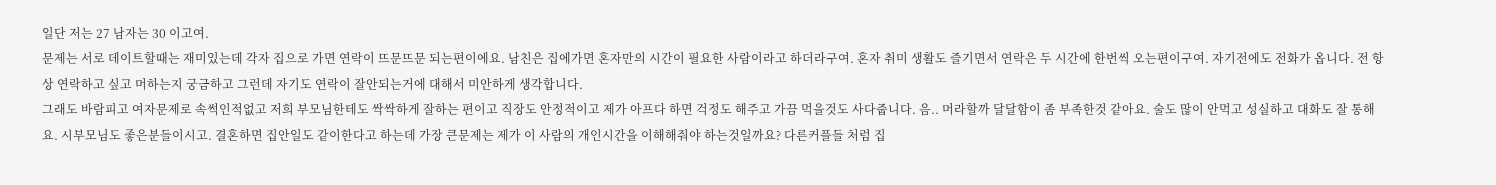일단 저는 27 남자는 30 이고여.
문제는 서로 데이트할때는 재미있는데 각자 집으로 가면 연락이 뜨문뜨문 되는편이에요. 남친은 집에가면 혼자만의 시간이 필요한 사람이라고 하더라구여. 혼자 취미 생활도 즐기면서 연락은 두 시간에 한번씩 오는편이구여. 자기전에도 전화가 옵니다. 전 항상 연락하고 싶고 머하는지 궁금하고 그런데 자기도 연락이 잘안되는거에 대해서 미안하게 생각합니다.
그래도 바람피고 여자문제로 속썩인적없고 저희 부모님한테도 싹싹하게 잘하는 편이고 직장도 안정적이고 제가 아프다 하면 걱정도 해주고 가끔 먹을것도 사다줍니다. 음.. 머라할까 달달함이 좀 부족한것 같아요. 술도 많이 안먹고 성실하고 대화도 잘 통해요. 시부모님도 좋은분들이시고. 결혼하면 집안일도 같이한다고 하는데 가장 큰문제는 제가 이 사람의 개인시간을 이해해줘야 하는것일까요? 다른커플들 처럼 집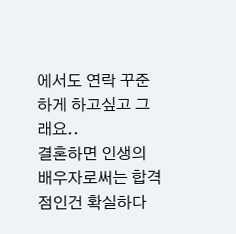에서도 연락 꾸준하게 하고싶고 그래요..
결혼하면 인생의 배우자로써는 합격점인건 확실하다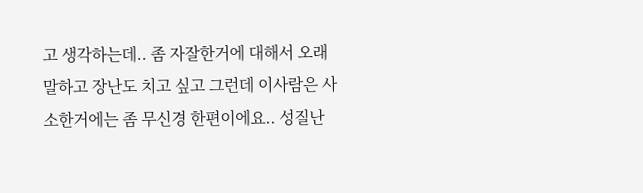고 생각하는데.. 좀 자잘한거에 대해서 오래 말하고 장난도 치고 싶고 그런데 이사람은 사소한거에는 좀 무신경 한편이에요.. 성질난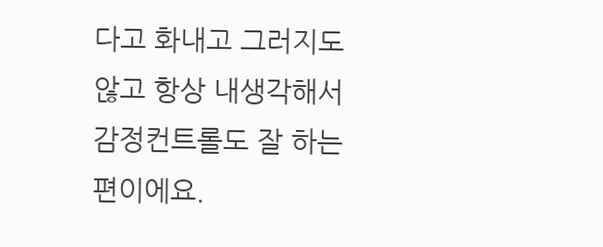다고 화내고 그러지도 않고 항상 내생각해서 감정컨트롤도 잘 하는 편이에요.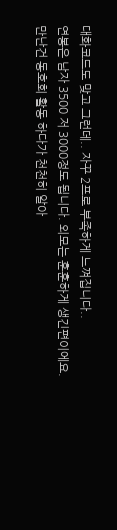대화코드도 맞고 그런데.. 자꾸 2프로 부족하게 느껴집니다..
연봉은 남자 3500 저 3000정도 됩니다. 외모는 훈훈하게 생긴편이에요. 만난건 동호회 활동 하다가 천천히 알아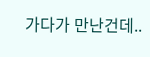가다가 만난건데..